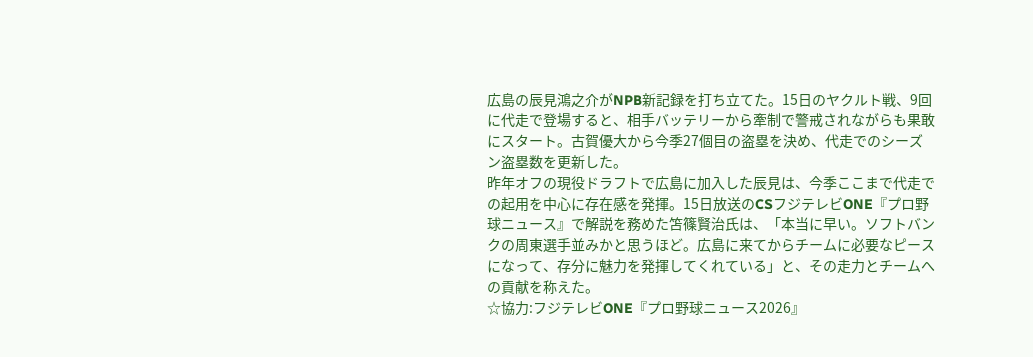広島の辰見鴻之介がNPB新記録を打ち立てた。15日のヤクルト戦、9回に代走で登場すると、相手バッテリーから牽制で警戒されながらも果敢にスタート。古賀優大から今季27個目の盗塁を決め、代走でのシーズン盗塁数を更新した。
昨年オフの現役ドラフトで広島に加入した辰見は、今季ここまで代走での起用を中心に存在感を発揮。15日放送のCSフジテレビONE『プロ野球ニュース』で解説を務めた笘篠賢治氏は、「本当に早い。ソフトバンクの周東選手並みかと思うほど。広島に来てからチームに必要なピースになって、存分に魅力を発揮してくれている」と、その走力とチームへの貢献を称えた。
☆協力:フジテレビONE『プロ野球ニュース2026』